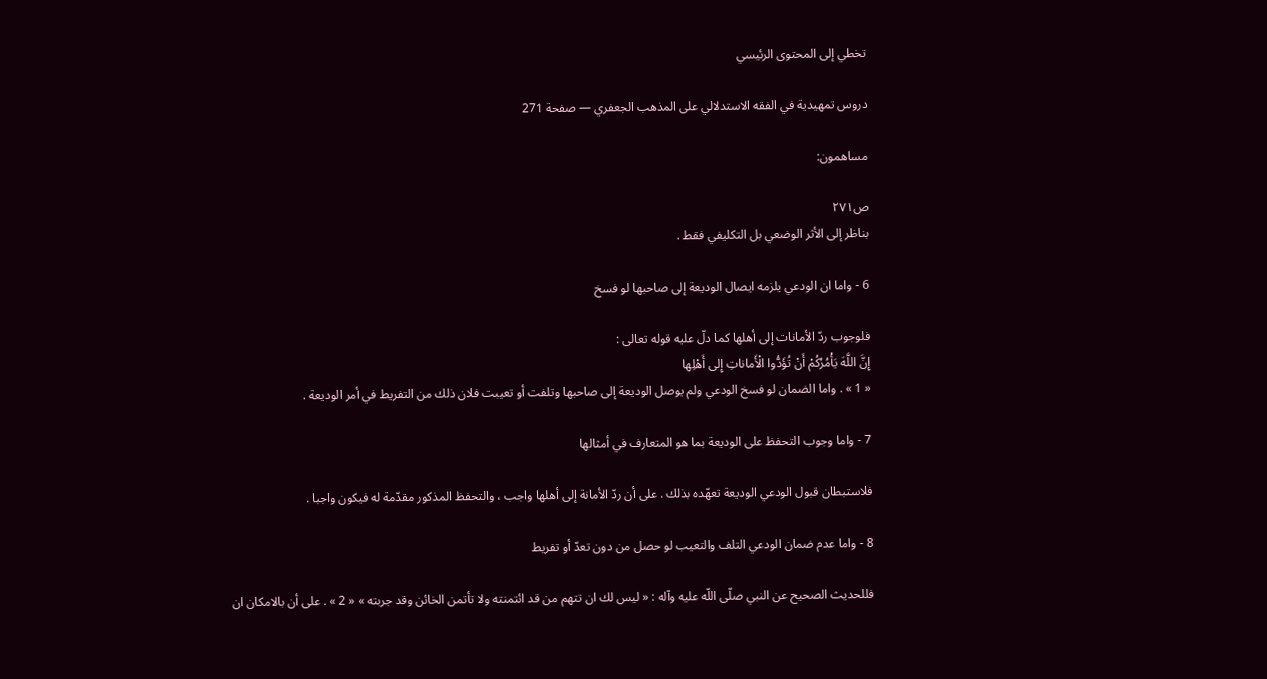تخطي إلى المحتوى الرئيسي

دروس تمهيدية في الفقه الاستدلالي على المذهب الجعفري — صفحة 271

مساهمون:

ص٢٧١
بناظر إلى الأثر الوضعي بل التكليفي فقط .

6 - واما ان الودعي يلزمه ايصال الوديعة إلى صاحبها لو فسخ

فلوجوب ردّ الأمانات إلى أهلها كما دلّ عليه قوله تعالى :
إِنَّ اللَّهَ يَأْمُرُكُمْ أَنْ تُؤَدُّوا الْأَماناتِ إِلى أَهْلِها
« 1 » . واما الضمان لو فسخ الودعي ولم يوصل الوديعة إلى صاحبها وتلفت أو تعيبت فلان ذلك من التفريط في أمر الوديعة .

7 - واما وجوب التحفظ على الوديعة بما هو المتعارف في أمثالها

فلاستبطان قبول الودعي الوديعة تعهّده بذلك . على أن ردّ الأمانة إلى أهلها واجب ، والتحفظ المذكور مقدّمة له فيكون واجبا .

8 - واما عدم ضمان الودعي التلف والتعيب لو حصل من دون تعدّ أو تفريط

فللحديث الصحيح عن النبي صلّى اللّه عليه وآله : « ليس لك ان تتهم من قد ائتمنته ولا تأتمن الخائن وقد جربته » « 2 » . على أن بالامكان ان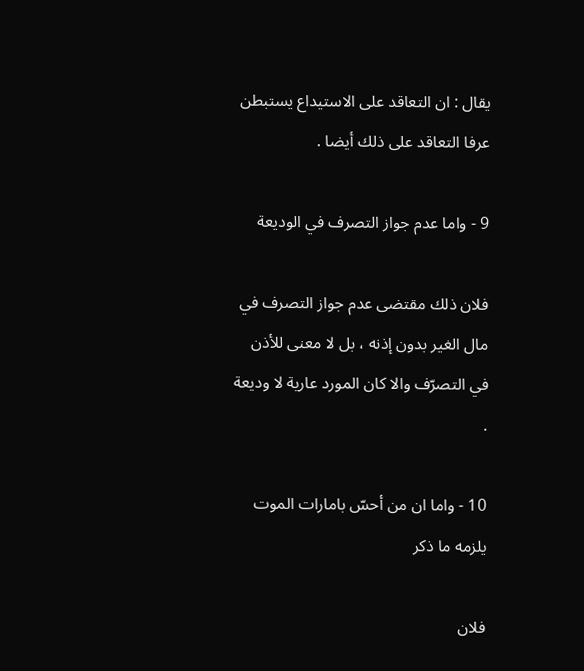يقال : ان التعاقد على الاستيداع يستبطن عرفا التعاقد على ذلك أيضا .

9 - واما عدم جواز التصرف في الوديعة

فلان ذلك مقتضى عدم جواز التصرف في مال الغير بدون إذنه ، بل لا معنى للأذن في التصرّف والا كان المورد عارية لا وديعة .

10 - واما ان من أحسّ بامارات الموت يلزمه ما ذكر

فلان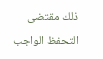ذلك مقتضى التحفظ الواجب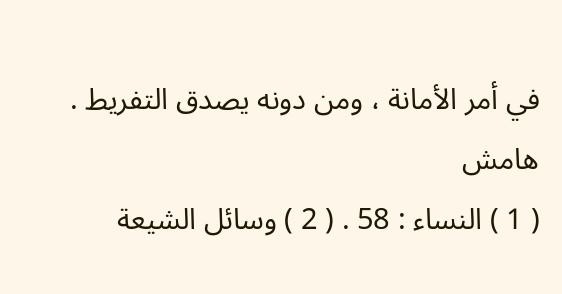في أمر الأمانة ، ومن دونه يصدق التفريط .
هامش
( 1 ) النساء : 58 . ( 2 ) وسائل الشيعة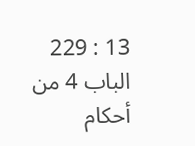13 : 229 الباب 4 من أحكام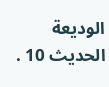الوديعة الحديث 10 .